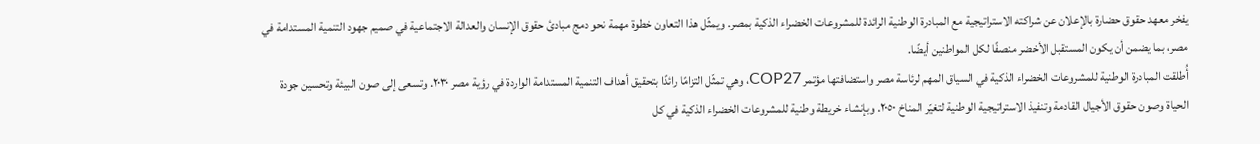يفخر معهد حقوق حضارة بالإعلان عن شراكته الاستراتيجية مع المبادرة الوطنية الرائدة للمشروعات الخضراء الذكية بمصر. ويمثّل هذا التعاون خطوة مهمة نحو دمج مبادئ حقوق الإنسان والعدالة الاجتماعية في صميم جهود التنمية المستدامة في مصر، بما يضمن أن يكون المستقبل الأخضر منصفًا لكل المواطنين أيضًا.
أُطلقت المبادرة الوطنية للمشروعات الخضراء الذكية في السياق المهم لرئاسة مصر واستضافتها مؤتمر COP27، وهي تمثّل التزامًا رائدًا بتحقيق أهداف التنمية المستدامة الواردة في رؤية مصر ٢٠٣٠. وتسعى إلى صون البيئة وتحسين جودة الحياة وصون حقوق الأجيال القادمة وتنفيذ الاستراتيجية الوطنية لتغيّر المناخ ٢٠٥٠. وبإنشاء خريطة وطنية للمشروعات الخضراء الذكية في كل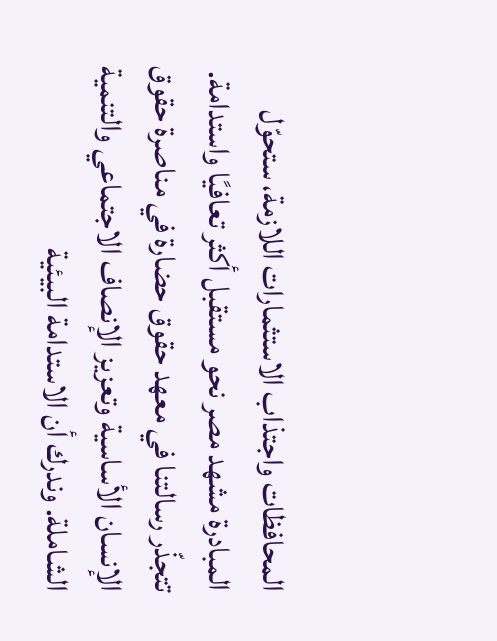المحافظات واجتذاب الاستثمارات اللازمة، ستحوّل المبادرة مشهد مصر نحو مستقبل أكثر تعافيًا واستدامة.
تتجذّر رسالتنا في معهد حقوق حضارة في مناصرة حقوق الإنسان الأساسية وتعزيز الإنصاف الاجتماعي والتنمية الشاملة. وندرك أن الاستدامة البيئية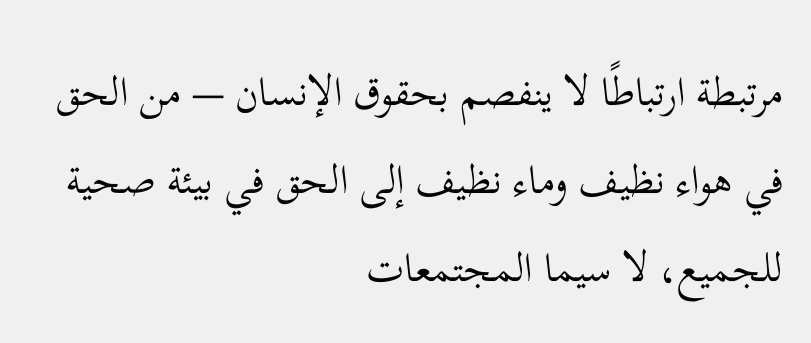مرتبطة ارتباطًا لا ينفصم بحقوق الإنسان — من الحق في هواء نظيف وماء نظيف إلى الحق في بيئة صحية للجميع، لا سيما المجتمعات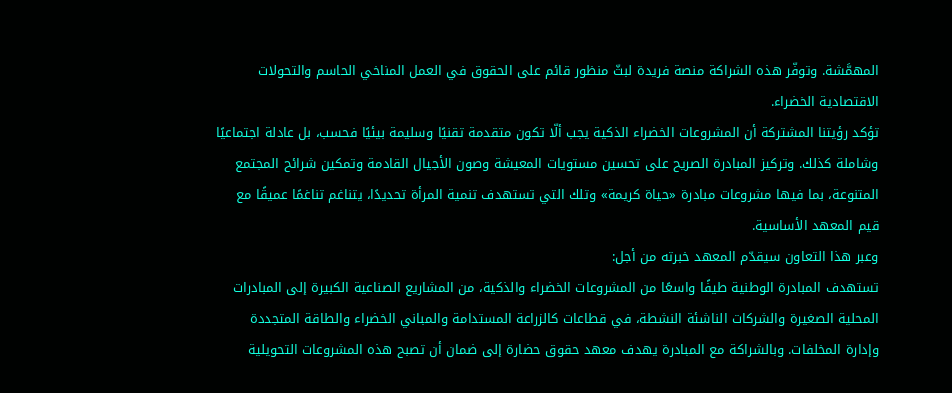المهمَّشة. وتوفّر هذه الشراكة منصة فريدة لبثّ منظور قائم على الحقوق في العمل المناخي الحاسم والتحولات الاقتصادية الخضراء.
تؤكد رؤيتنا المشتركة أن المشروعات الخضراء الذكية يجب ألّا تكون متقدمة تقنيًا وسليمة بيئيًا فحسب، بل عادلة اجتماعيًا وشاملة كذلك. وتركيز المبادرة الصريح على تحسين مستويات المعيشة وصون الأجيال القادمة وتمكين شرائح المجتمع المتنوعة، بما فيها مشروعات مبادرة «حياة كريمة» وتلك التي تستهدف تنمية المرأة تحديدًا، يتناغم تناغمًا عميقًا مع قيم المعهد الأساسية.
وعبر هذا التعاون سيقدّم المعهد خبرته من أجل:
تستهدف المبادرة الوطنية طيفًا واسعًا من المشروعات الخضراء والذكية، من المشاريع الصناعية الكبيرة إلى المبادرات المحلية الصغيرة والشركات الناشئة النشطة، في قطاعات كالزراعة المستدامة والمباني الخضراء والطاقة المتجددة وإدارة المخلفات. وبالشراكة مع المبادرة يهدف معهد حقوق حضارة إلى ضمان أن تصبح هذه المشروعات التحويلية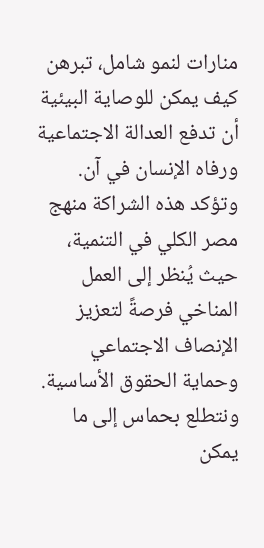منارات لنمو شامل، تبرهن كيف يمكن للوصاية البيئية أن تدفع العدالة الاجتماعية ورفاه الإنسان في آن.
وتؤكد هذه الشراكة منهج مصر الكلي في التنمية، حيث يُنظر إلى العمل المناخي فرصةً لتعزيز الإنصاف الاجتماعي وحماية الحقوق الأساسية. ونتطلع بحماس إلى ما يمكن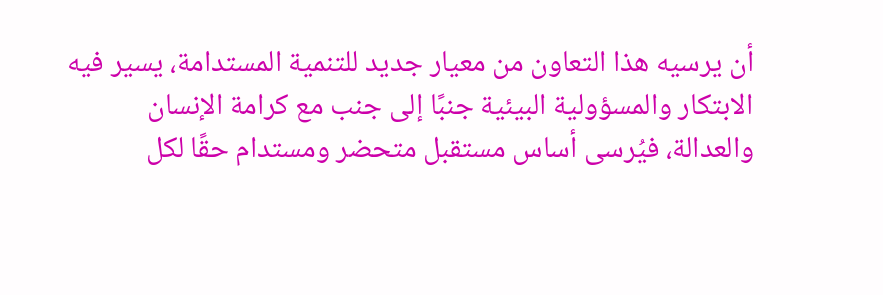أن يرسيه هذا التعاون من معيار جديد للتنمية المستدامة، يسير فيه الابتكار والمسؤولية البيئية جنبًا إلى جنب مع كرامة الإنسان والعدالة، فيُرسى أساس مستقبل متحضر ومستدام حقًا لكل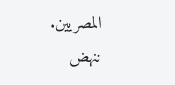المصريين.
ننهض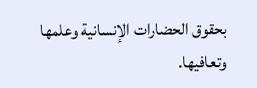بحقوق الحضارات الإنسانية وعلمها وتعافيها.